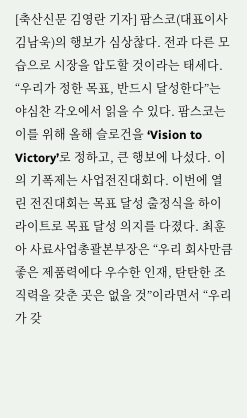[축산신문 김영란 기자] 팜스코(대표이사 김남욱)의 행보가 심상찮다. 전과 다른 모습으로 시장을 압도할 것이라는 태세다. “우리가 정한 목표, 반드시 달성한다”는 야심찬 각오에서 읽을 수 있다. 팜스코는 이를 위해 올해 슬로건을 ‘Vision to Victory’로 정하고, 큰 행보에 나섰다. 이의 기폭제는 사업전진대회다. 이번에 열린 전진대회는 목표 달성 출정식을 하이라이트로 목표 달성 의지를 다졌다. 최훈아 사료사업총괄본부장은 “우리 회사만큼 좋은 제품력에다 우수한 인재, 탄탄한 조직력을 갖춘 곳은 없을 것”이라면서 “우리가 갖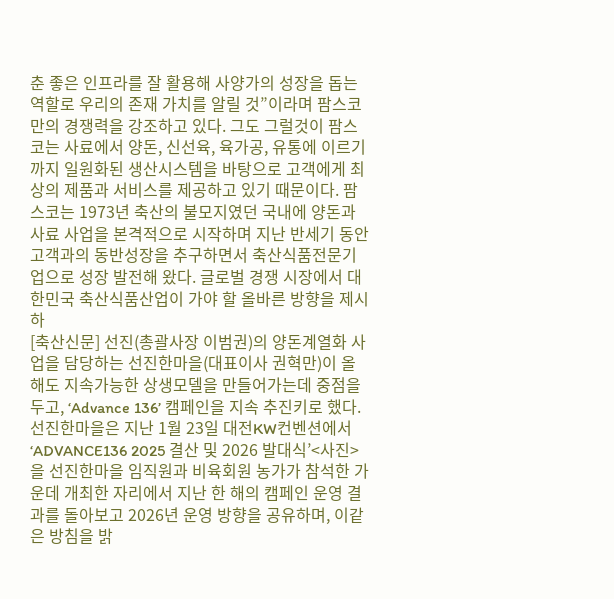춘 좋은 인프라를 잘 활용해 사양가의 성장을 돕는 역할로 우리의 존재 가치를 알릴 것”이라며 팜스코만의 경쟁력을 강조하고 있다. 그도 그럴것이 팜스코는 사료에서 양돈, 신선육, 육가공, 유통에 이르기까지 일원화된 생산시스템을 바탕으로 고객에게 최상의 제품과 서비스를 제공하고 있기 때문이다. 팜스코는 1973년 축산의 불모지였던 국내에 양돈과 사료 사업을 본격적으로 시작하며 지난 반세기 동안 고객과의 동반성장을 추구하면서 축산식품전문기업으로 성장 발전해 왔다. 글로벌 경쟁 시장에서 대한민국 축산식품산업이 가야 할 올바른 방향을 제시하
[축산신문] 선진(총괄사장 이범권)의 양돈계열화 사업을 담당하는 선진한마을(대표이사 권혁만)이 올해도 지속가능한 상생모델을 만들어가는데 중점을 두고, ‘Advance 136’ 캠페인을 지속 추진키로 했다. 선진한마을은 지난 1월 23일 대전KW컨벤션에서 ‘ADVANCE136 2025 결산 및 2026 발대식’<사진>을 선진한마을 임직원과 비육회원 농가가 참석한 가운데 개최한 자리에서 지난 한 해의 캠페인 운영 결과를 돌아보고 2026년 운영 방향을 공유하며, 이같은 방침을 밝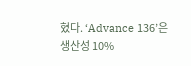혔다. ‘Advance 136’은 생산성 10%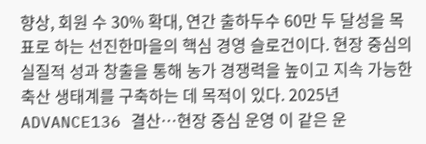향상, 회원 수 30% 확대, 연간 출하두수 60만 두 달성을 목표로 하는 선진한마을의 핵심 경영 슬로건이다. 현장 중심의 실질적 성과 창출을 통해 농가 경쟁력을 높이고 지속 가능한 축산 생태계를 구축하는 데 목적이 있다. 2025년 ADVANCE136 결산…현장 중심 운영 이 같은 운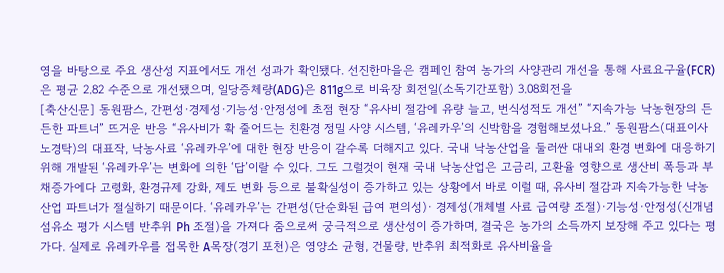영을 바탕으로 주요 생산성 지표에서도 개선 성과가 확인됐다. 선진한마을은 캠페인 참여 농가의 사양관리 개선을 통해 사료요구율(FCR)은 평균 2.82 수준으로 개선됐으며, 일당증체량(ADG)은 811g으로 비육장 회전일(소독기간포함) 3.08회전을
[축산신문] 동원팜스, 간편성·경제성·기능성·안정성에 초점 현장 “유사비 절감에 유량 늘고, 번식성적도 개선” “지속가능 낙농현장의 든든한 파트너” 뜨거운 반응 “유사비가 확 줄어드는 친환경 정밀 사양 시스템, ‘유레카우’의 신박함을 경험해보셨나요.” 동원팜스(대표이사 노경탁)의 대표작, 낙농사료 ‘유레카우’에 대한 현장 반응이 갈수록 더해지고 있다. 국내 낙농산업을 둘러싼 대내외 환경 변화에 대응하기 위해 개발된 ‘유레카우’는 변화에 의한 ‘답’이랄 수 있다. 그도 그럴것이 현재 국내 낙농산업은 고금리, 고환율 영향으로 생산비 폭등과 부채증가에다 고령화, 환경규제 강화, 제도 변화 등으로 불확실성이 증가하고 있는 상황에서 바로 이럴 때, 유사비 절감과 지속가능한 낙농산업 파트너가 절실하기 때문이다. ‘유레카우’는 간편성(단순화된 급여 편의성)· 경제성(개체별 사료 급여량 조절)·기능성·안정성(신개념 섬유소 평가 시스템 반추위 Ph 조절)을 가져다 줌으로써 궁극적으로 생산성이 증가하며, 결국은 농가의 소득까지 보장해 주고 있다는 평가다. 실제로 유레카우를 접목한 A목장(경기 포천)은 영양소 균형, 건물량, 반추위 최적화로 유사비율을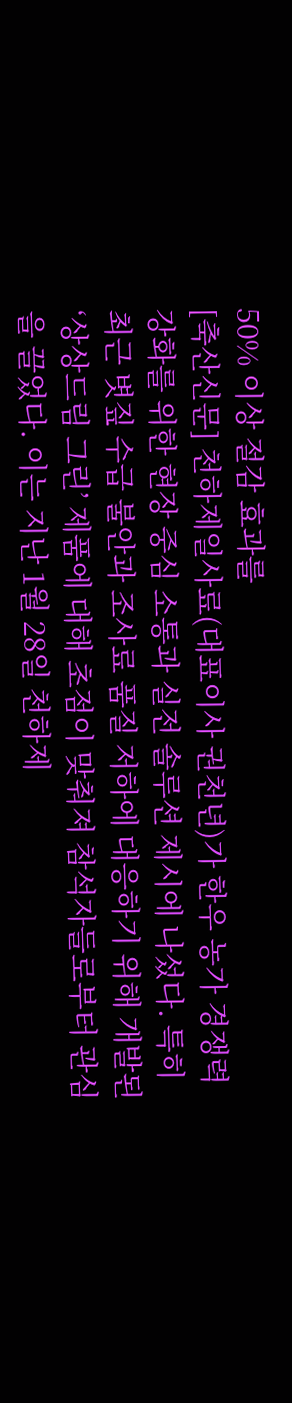50% 이상 절감 효과를
[축산신문] 천하제일사료(대표이사 권천년)가 한우 농가 경쟁력 강화를 위한 현장 중심 소통과 실전 솔루션 제시에 나섰다. 특히 최근 볏짚 수급 불안과 조사료 품질 저하에 대응하기 위해 개발된 ‘상상드림 그린’ 제품에 대해 초점이 맞춰져 참석자들로부터 관심을 끌었다. 이는 지난 1월 28일 천하제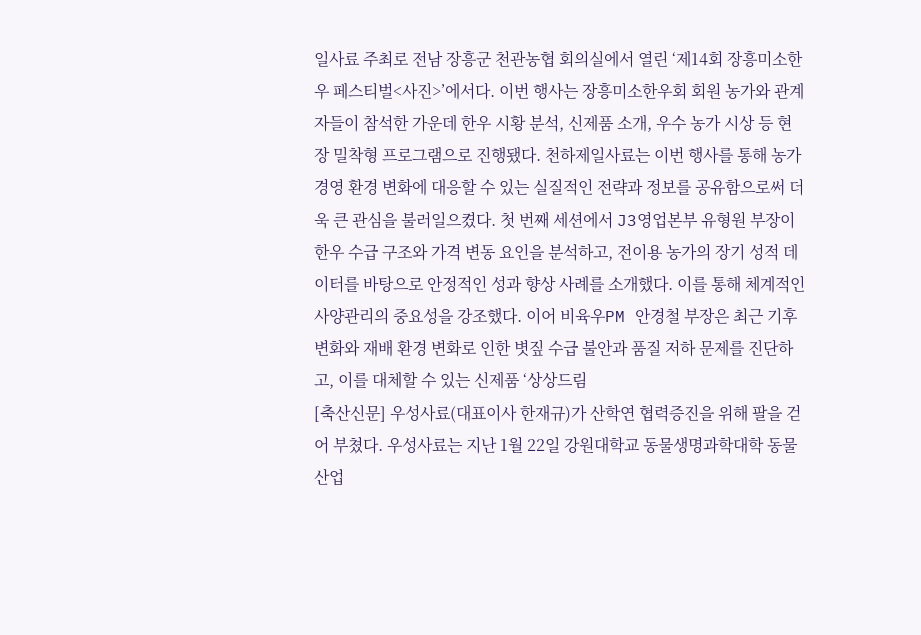일사료 주최로 전남 장흥군 천관농협 회의실에서 열린 ‘제14회 장흥미소한우 페스티벌<사진>’에서다. 이번 행사는 장흥미소한우회 회원 농가와 관계자들이 참석한 가운데 한우 시황 분석, 신제품 소개, 우수 농가 시상 등 현장 밀착형 프로그램으로 진행됐다. 천하제일사료는 이번 행사를 통해 농가 경영 환경 변화에 대응할 수 있는 실질적인 전략과 정보를 공유함으로써 더욱 큰 관심을 불러일으켰다. 첫 번째 세션에서 J3영업본부 유형원 부장이 한우 수급 구조와 가격 변동 요인을 분석하고, 전이용 농가의 장기 성적 데이터를 바탕으로 안정적인 성과 향상 사례를 소개했다. 이를 통해 체계적인 사양관리의 중요성을 강조했다. 이어 비육우PM 안경철 부장은 최근 기후 변화와 재배 환경 변화로 인한 볏짚 수급 불안과 품질 저하 문제를 진단하고, 이를 대체할 수 있는 신제품 ‘상상드림
[축산신문] 우성사료(대표이사 한재규)가 산학연 협력증진을 위해 팔을 걷어 부쳤다. 우성사료는 지난 1월 22일 강원대학교 동물생명과학대학 동물산업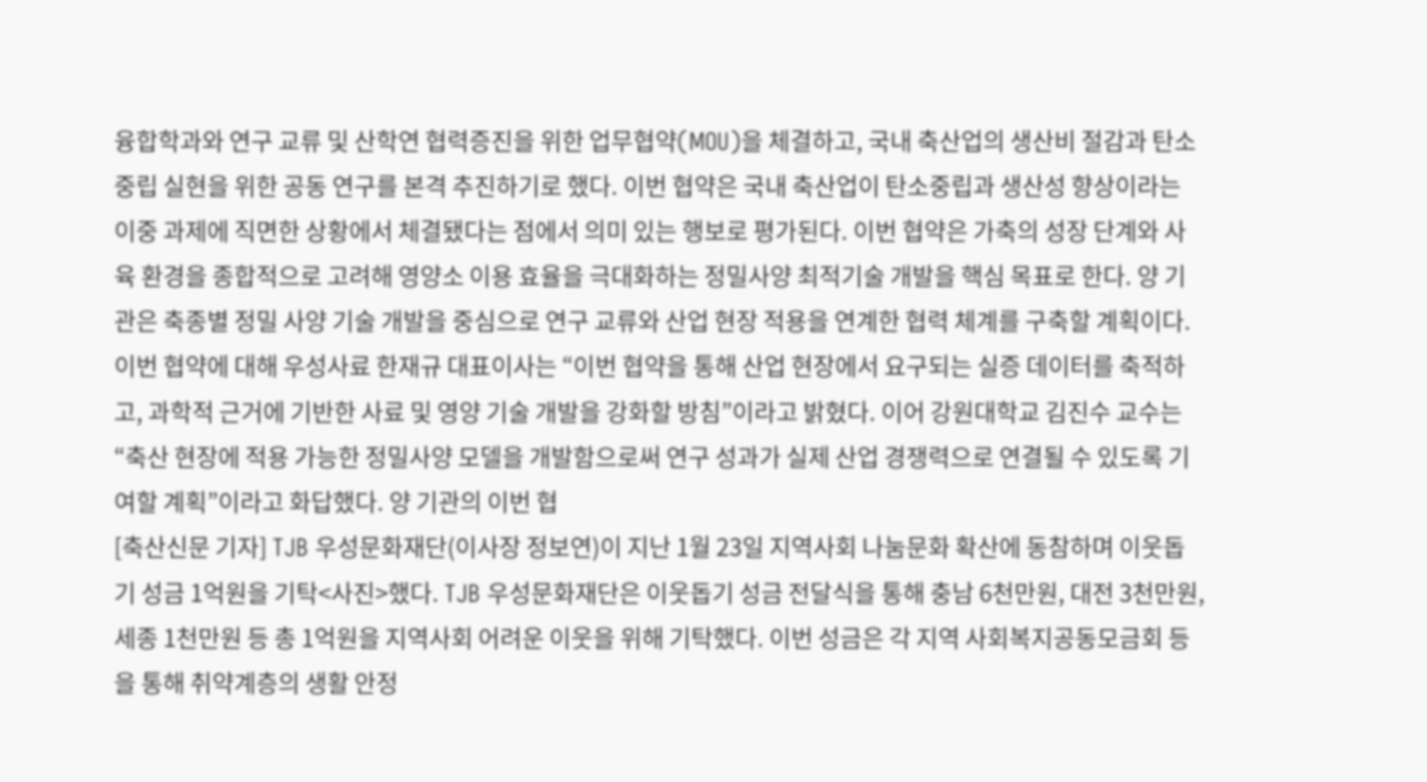융합학과와 연구 교류 및 산학연 협력증진을 위한 업무협약(MOU)을 체결하고, 국내 축산업의 생산비 절감과 탄소중립 실현을 위한 공동 연구를 본격 추진하기로 했다. 이번 협약은 국내 축산업이 탄소중립과 생산성 향상이라는 이중 과제에 직면한 상황에서 체결됐다는 점에서 의미 있는 행보로 평가된다. 이번 협약은 가축의 성장 단계와 사육 환경을 종합적으로 고려해 영양소 이용 효율을 극대화하는 정밀사양 최적기술 개발을 핵심 목표로 한다. 양 기관은 축종별 정밀 사양 기술 개발을 중심으로 연구 교류와 산업 현장 적용을 연계한 협력 체계를 구축할 계획이다. 이번 협약에 대해 우성사료 한재규 대표이사는 “이번 협약을 통해 산업 현장에서 요구되는 실증 데이터를 축적하고, 과학적 근거에 기반한 사료 및 영양 기술 개발을 강화할 방침”이라고 밝혔다. 이어 강원대학교 김진수 교수는 “축산 현장에 적용 가능한 정밀사양 모델을 개발함으로써 연구 성과가 실제 산업 경쟁력으로 연결될 수 있도록 기여할 계획”이라고 화답했다. 양 기관의 이번 협
[축산신문 기자] TJB 우성문화재단(이사장 정보연)이 지난 1월 23일 지역사회 나눔문화 확산에 동참하며 이웃돕기 성금 1억원을 기탁<사진>했다. TJB 우성문화재단은 이웃돕기 성금 전달식을 통해 충남 6천만원, 대전 3천만원, 세종 1천만원 등 총 1억원을 지역사회 어려운 이웃을 위해 기탁했다. 이번 성금은 각 지역 사회복지공동모금회 등을 통해 취약계층의 생활 안정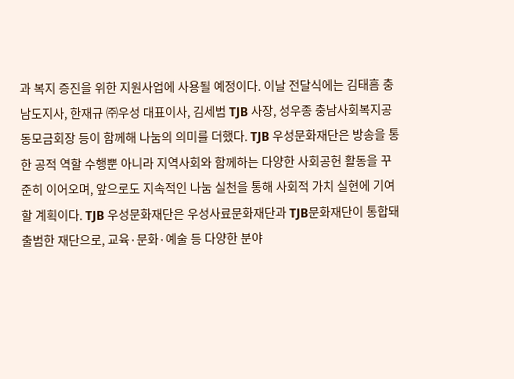과 복지 증진을 위한 지원사업에 사용될 예정이다. 이날 전달식에는 김태흠 충남도지사, 한재규 ㈜우성 대표이사, 김세범 TJB 사장, 성우종 충남사회복지공동모금회장 등이 함께해 나눔의 의미를 더했다. TJB 우성문화재단은 방송을 통한 공적 역할 수행뿐 아니라 지역사회와 함께하는 다양한 사회공헌 활동을 꾸준히 이어오며, 앞으로도 지속적인 나눔 실천을 통해 사회적 가치 실현에 기여할 계획이다. TJB 우성문화재단은 우성사료문화재단과 TJB문화재단이 통합돼 출범한 재단으로, 교육·문화·예술 등 다양한 분야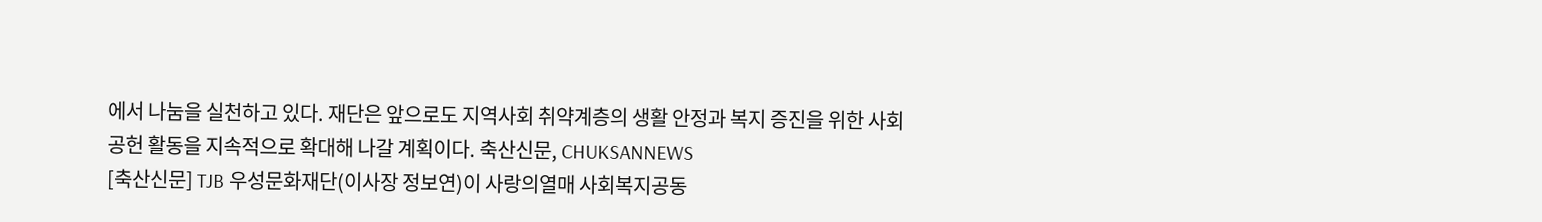에서 나눔을 실천하고 있다. 재단은 앞으로도 지역사회 취약계층의 생활 안정과 복지 증진을 위한 사회공헌 활동을 지속적으로 확대해 나갈 계획이다. 축산신문, CHUKSANNEWS
[축산신문] TJB 우성문화재단(이사장 정보연)이 사랑의열매 사회복지공동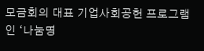모금회의 대표 기업사회공헌 프로그램인 ‘나눔명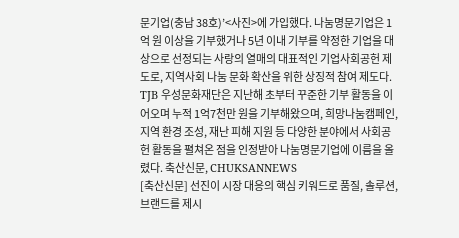문기업(충남 38호)’<사진>에 가입했다. 나눔명문기업은 1억 원 이상을 기부했거나 5년 이내 기부를 약정한 기업을 대상으로 선정되는 사랑의 열매의 대표적인 기업사회공헌 제도로, 지역사회 나눔 문화 확산을 위한 상징적 참여 제도다. TJB 우성문화재단은 지난해 초부터 꾸준한 기부 활동을 이어오며 누적 1억7천만 원을 기부해왔으며, 희망나눔캠페인, 지역 환경 조성, 재난 피해 지원 등 다양한 분야에서 사회공헌 활동을 펼쳐온 점을 인정받아 나눔명문기업에 이름을 올렸다. 축산신문, CHUKSANNEWS
[축산신문] 선진이 시장 대응의 핵심 키워드로 품질, 솔루션, 브랜드를 제시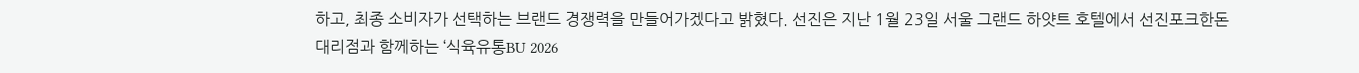하고, 최종 소비자가 선택하는 브랜드 경쟁력을 만들어가겠다고 밝혔다. 선진은 지난 1월 23일 서울 그랜드 하얏트 호텔에서 선진포크한돈 대리점과 함께하는 ‘식육유통BU 2026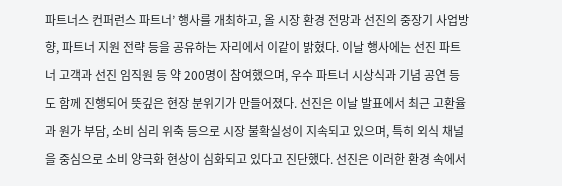파트너스 컨퍼런스 파트너’ 행사를 개최하고, 올 시장 환경 전망과 선진의 중장기 사업방향, 파트너 지원 전략 등을 공유하는 자리에서 이같이 밝혔다. 이날 행사에는 선진 파트너 고객과 선진 임직원 등 약 200명이 참여했으며, 우수 파트너 시상식과 기념 공연 등도 함께 진행되어 뜻깊은 현장 분위기가 만들어졌다. 선진은 이날 발표에서 최근 고환율과 원가 부담, 소비 심리 위축 등으로 시장 불확실성이 지속되고 있으며, 특히 외식 채널을 중심으로 소비 양극화 현상이 심화되고 있다고 진단했다. 선진은 이러한 환경 속에서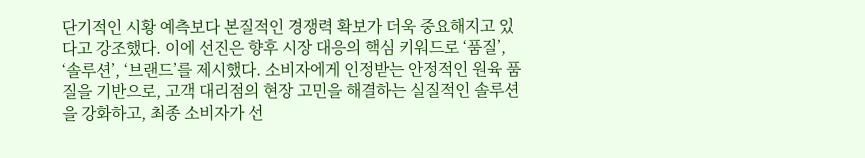단기적인 시황 예측보다 본질적인 경쟁력 확보가 더욱 중요해지고 있다고 강조했다. 이에 선진은 향후 시장 대응의 핵심 키워드로 ‘품질’, ‘솔루션’, ‘브랜드’를 제시했다. 소비자에게 인정받는 안정적인 원육 품질을 기반으로, 고객 대리점의 현장 고민을 해결하는 실질적인 솔루션을 강화하고, 최종 소비자가 선